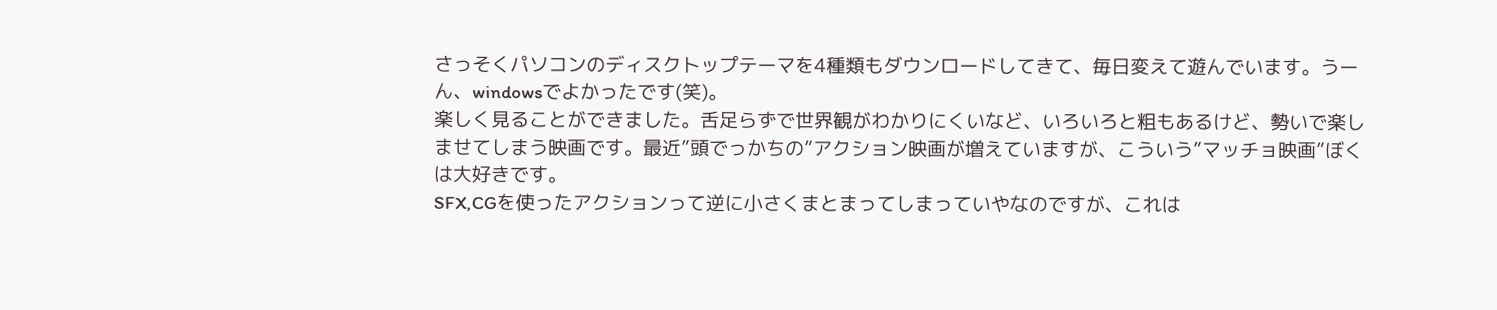さっそくパソコンのディスクトップテーマを4種類もダウンロードしてきて、毎日変えて遊んでいます。うーん、windowsでよかったです(笑)。
楽しく見ることができました。舌足らずで世界観がわかりにくいなど、いろいろと粗もあるけど、勢いで楽しませてしまう映画です。最近”頭でっかちの”アクション映画が増えていますが、こういう”マッチョ映画”ぼくは大好きです。
SFX,CGを使ったアクションって逆に小さくまとまってしまっていやなのですが、これは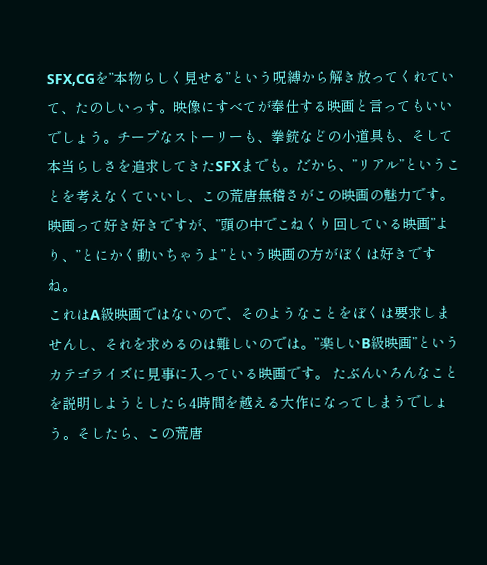SFX,CGを”本物らしく見せる”という呪縛から解き放ってくれていて、たのしいっす。映像にすべてが奉仕する映画と言ってもいいでしょう。チープなストーリーも、拳銃などの小道具も、そして本当らしさを追求してきたSFXまでも。だから、”リアル”ということを考えなくていいし、この荒唐無稽さがこの映画の魅力です。
映画って好き好きですが、”頭の中でこねくり回している映画”より、”とにかく動いちゃうよ”という映画の方がぼくは好きですね。
これはA級映画ではないので、そのようなことをぼくは要求しませんし、それを求めるのは難しいのでは。”楽しいB級映画”というカテゴライズに見事に入っている映画です。 たぶんいろんなことを説明しようとしたら4時間を越える大作になってしまうでしょう。そしたら、この荒唐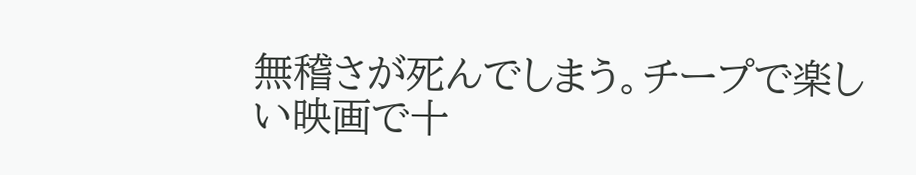無稽さが死んでしまう。チープで楽しい映画で十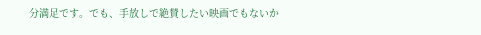分満足です。でも、手放しで絶賛したい映画でもないか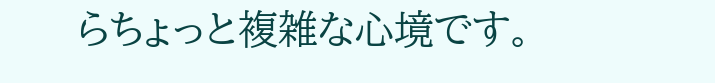らちょっと複雑な心境です。